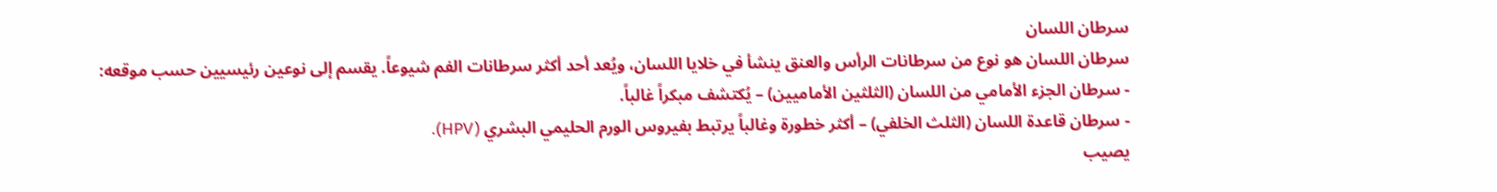سرطان اللسان
سرطان اللسان هو نوع من سرطانات الرأس والعنق ينشأ في خلايا اللسان، ويُعد أحد أكثر سرطانات الفم شيوعاً. يقسم إلى نوعين رئيسيين حسب موقعه:
- سرطان الجزء الأمامي من اللسان (الثلثين الأماميين) – يُكتشف مبكراً غالباً.
- سرطان قاعدة اللسان (الثلث الخلفي) – أكثر خطورة وغالباً يرتبط بفيروس الورم الحليمي البشري (HPV).
يصيب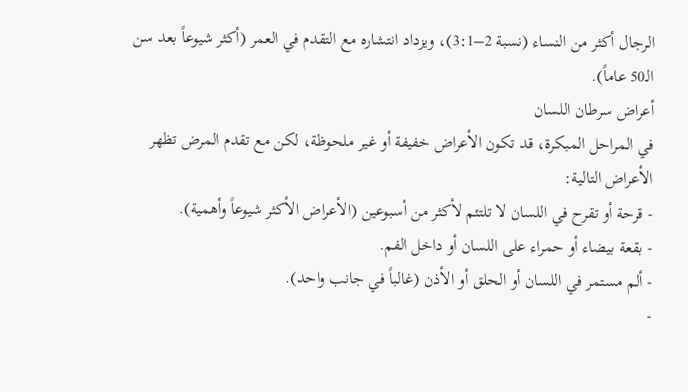الرجال أكثر من النساء (نسبة 2–3:1)، ويزداد انتشاره مع التقدم في العمر (أكثر شيوعاً بعد سن الـ50 عاماً).
أعراض سرطان اللسان
في المراحل المبكرة، قد تكون الأعراض خفيفة أو غير ملحوظة، لكن مع تقدم المرض تظهر الأعراض التالية:
- قرحة أو تقرح في اللسان لا تلتئم لأكثر من أسبوعين (الأعراض الأكثر شيوعاً وأهمية).
- بقعة بيضاء أو حمراء على اللسان أو داخل الفم.
- ألم مستمر في اللسان أو الحلق أو الأذن (غالباً في جانب واحد).
-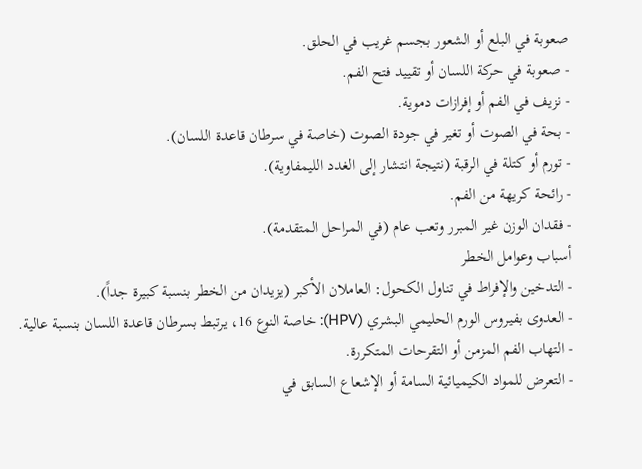صعوبة في البلع أو الشعور بجسم غريب في الحلق.
- صعوبة في حركة اللسان أو تقييد فتح الفم.
- نزيف في الفم أو إفرازات دموية.
- بحة في الصوت أو تغير في جودة الصوت (خاصة في سرطان قاعدة اللسان).
- تورم أو كتلة في الرقبة (نتيجة انتشار إلى الغدد الليمفاوية).
- رائحة كريهة من الفم.
- فقدان الوزن غير المبرر وتعب عام (في المراحل المتقدمة).
أسباب وعوامل الخطر
- التدخين والإفراط في تناول الكحول: العاملان الأكبر (يزيدان من الخطر بنسبة كبيرة جداً).
- العدوى بفيروس الورم الحليمي البشري (HPV): خاصة النوع 16، يرتبط بسرطان قاعدة اللسان بنسبة عالية.
- التهاب الفم المزمن أو التقرحات المتكررة.
- التعرض للمواد الكيميائية السامة أو الإشعاع السابق في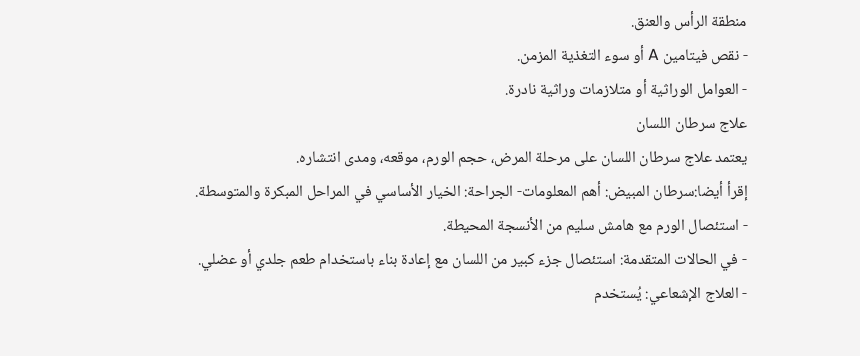منطقة الرأس والعنق.
- نقص فيتامين A أو سوء التغذية المزمن.
- العوامل الوراثية أو متلازمات وراثية نادرة.
علاج سرطان اللسان
يعتمد علاج سرطان اللسان على مرحلة المرض، حجم الورم، موقعه، ومدى انتشاره.
إقرأ أيضا:سرطان المبيض: أهم المعلومات- الجراحة: الخيار الأساسي في المراحل المبكرة والمتوسطة.
- استئصال الورم مع هامش سليم من الأنسجة المحيطة.
- في الحالات المتقدمة: استئصال جزء كبير من اللسان مع إعادة بناء باستخدام طعم جلدي أو عضلي.
- العلاج الإشعاعي: يُستخدم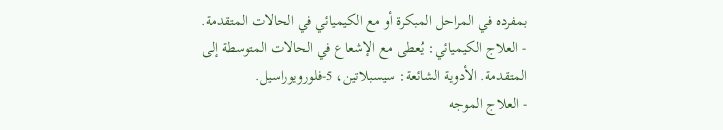بمفرده في المراحل المبكرة أو مع الكيميائي في الحالات المتقدمة.
- العلاج الكيميائي: يُعطى مع الإشعاع في الحالات المتوسطة إلى المتقدمة. الأدوية الشائعة: سيسبلاتين، 5-فلورويوراسيل.
- العلاج الموجه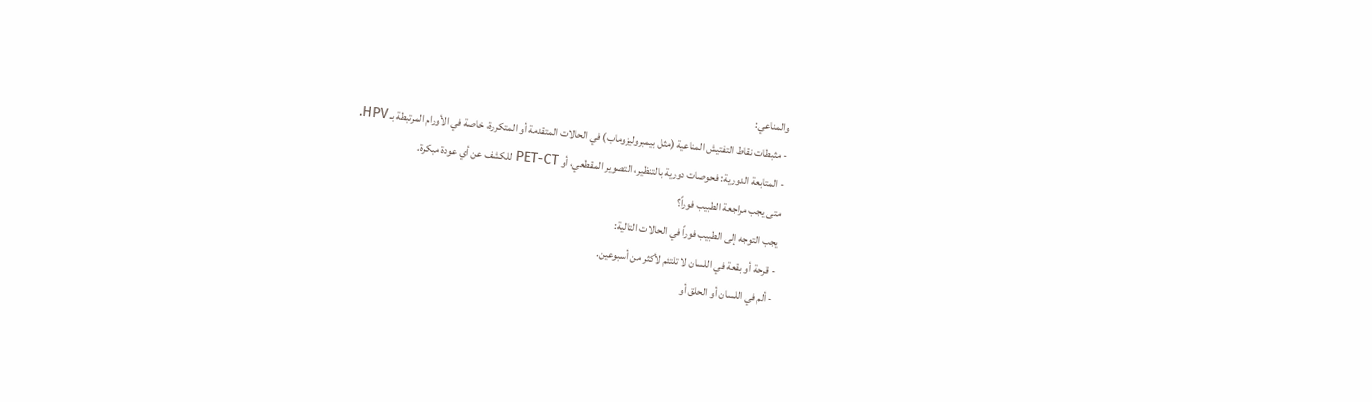والمناعي:
- مثبطات نقاط التفتيش المناعية (مثل بيمبروليزوماب) في الحالات المتقدمة أو المتكررة، خاصة في الأورام المرتبطة بـ HPV.
- المتابعة الدورية: فحوصات دورية بالتنظير، التصوير المقطعي، أو PET-CT للكشف عن أي عودة مبكرة.
متى يجب مراجعة الطبيب فوراً؟
يجب التوجه إلى الطبيب فوراً في الحالات التالية:
- قرحة أو بقعة في اللسان لا تلتئم لأكثر من أسبوعين.
- ألم في اللسان أو الحلق أو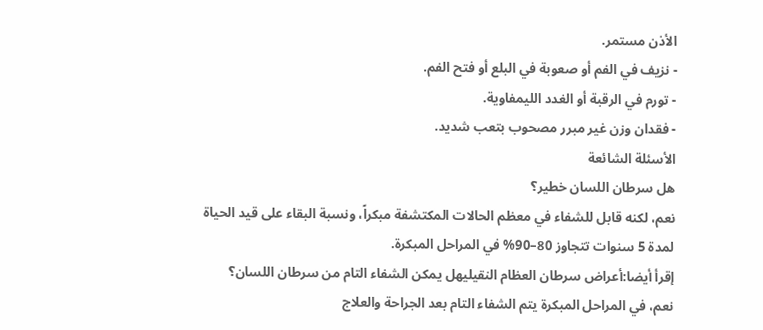الأذن مستمر.
- نزيف في الفم أو صعوبة في البلع أو فتح الفم.
- تورم في الرقبة أو الغدد الليمفاوية.
- فقدان وزن غير مبرر مصحوب بتعب شديد.
الأسئلة الشائعة
هل سرطان اللسان خطير؟
نعم، لكنه قابل للشفاء في معظم الحالات المكتشفة مبكراً، ونسبة البقاء على قيد الحياة لمدة 5 سنوات تتجاوز 80–90% في المراحل المبكرة.
إقرأ أيضا:أعراض سرطان العظام النقيليهل يمكن الشفاء التام من سرطان اللسان؟
نعم، في المراحل المبكرة يتم الشفاء التام بعد الجراحة والعلاج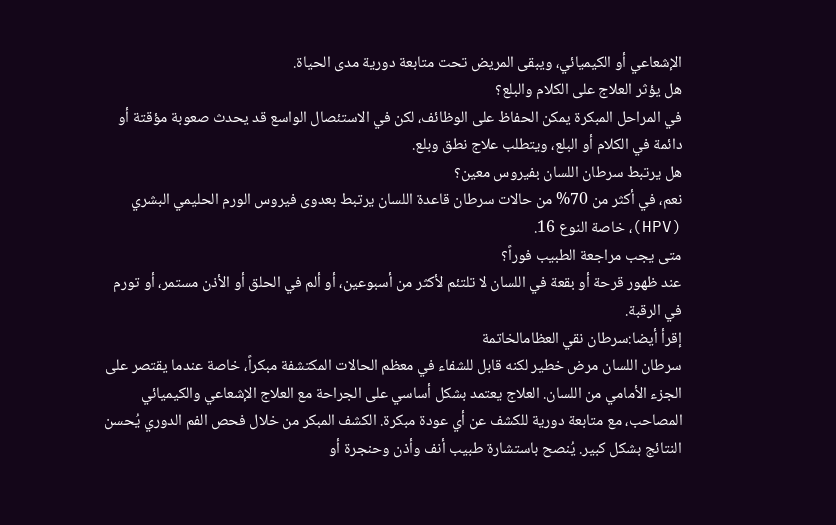الإشعاعي أو الكيميائي، ويبقى المريض تحت متابعة دورية مدى الحياة.
هل يؤثر العلاج على الكلام والبلع؟
في المراحل المبكرة يمكن الحفاظ على الوظائف، لكن في الاستئصال الواسع قد يحدث صعوبة مؤقتة أو دائمة في الكلام أو البلع، ويتطلب علاج نطق وبلع.
هل يرتبط سرطان اللسان بفيروس معين؟
نعم، في أكثر من 70% من حالات سرطان قاعدة اللسان يرتبط بعدوى فيروس الورم الحليمي البشري (HPV)، خاصة النوع 16.
متى يجب مراجعة الطبيب فوراً؟
عند ظهور قرحة أو بقعة في اللسان لا تلتئم لأكثر من أسبوعين، أو ألم في الحلق أو الأذن مستمر، أو تورم في الرقبة.
إقرأ أيضا:سرطان نقي العظامالخاتمة
سرطان اللسان مرض خطير لكنه قابل للشفاء في معظم الحالات المكتشفة مبكراً، خاصة عندما يقتصر على الجزء الأمامي من اللسان. العلاج يعتمد بشكل أساسي على الجراحة مع العلاج الإشعاعي والكيميائي المصاحب، مع متابعة دورية للكشف عن أي عودة مبكرة. الكشف المبكر من خلال فحص الفم الدوري يُحسن النتائج بشكل كبير. يُنصح باستشارة طبيب أنف وأذن وحنجرة أو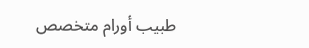طبيب أورام متخصص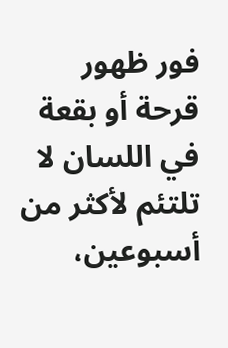فور ظهور قرحة أو بقعة في اللسان لا تلتئم لأكثر من أسبوعين،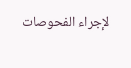لإجراء الفحوصات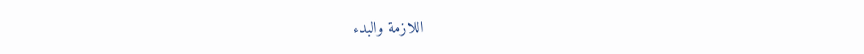اللازمة والبدء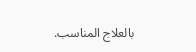بالعلاج المناسب.